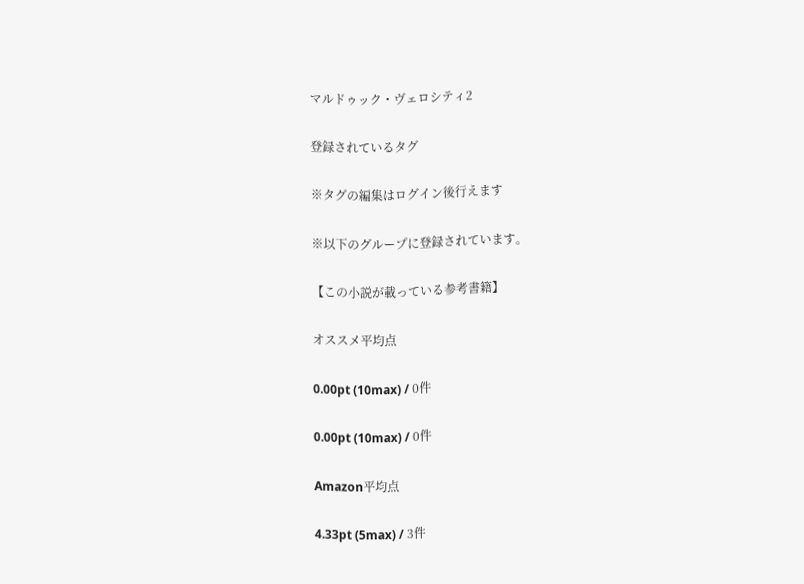マルドゥック・ヴェロシティ2

登録されているタグ

※タグの編集はログイン後行えます

※以下のグループに登録されています。

【この小説が載っている参考書籍】

オススメ平均点

0.00pt (10max) / 0件

0.00pt (10max) / 0件

Amazon平均点

4.33pt (5max) / 3件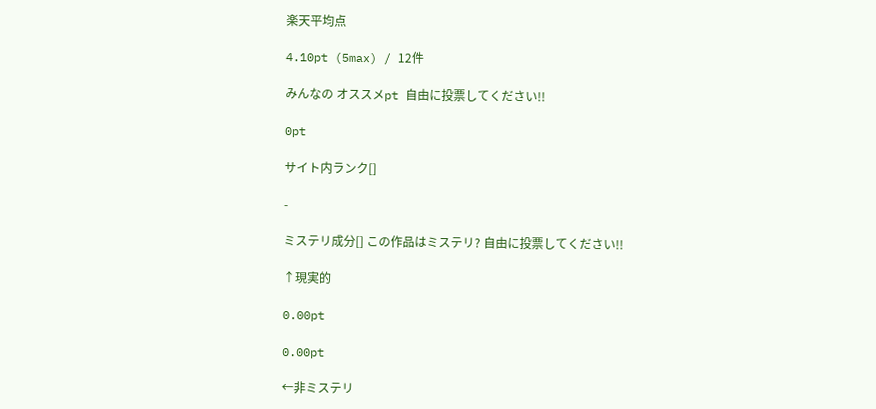楽天平均点

4.10pt (5max) / 12件

みんなの オススメpt 自由に投票してください!!

0pt

サイト内ランク[]

-

ミステリ成分[] この作品はミステリ? 自由に投票してください!!

↑現実的

0.00pt

0.00pt

←非ミステリ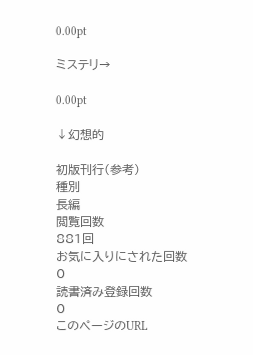0.00pt

ミステリ→

0.00pt

↓幻想的

初版刊行(参考)
種別
長編
閲覧回数
881回
お気に入りにされた回数
0
読書済み登録回数
0
このページのURL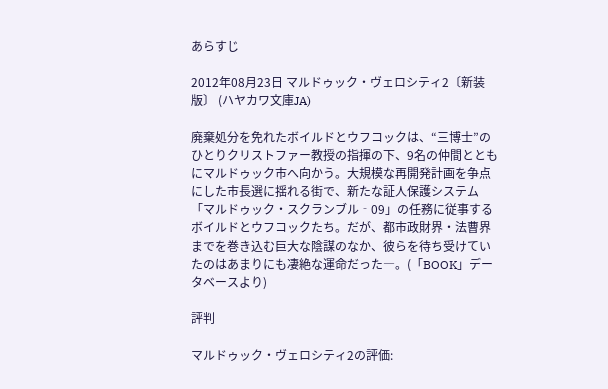あらすじ

2012年08月23日 マルドゥック・ヴェロシティ2〔新装版〕 (ハヤカワ文庫JA)

廃棄処分を免れたボイルドとウフコックは、“三博士”のひとりクリストファー教授の指揮の下、9名の仲間とともにマルドゥック市へ向かう。大規模な再開発計画を争点にした市長選に揺れる街で、新たな証人保護システム「マルドゥック・スクランブル‐09」の任務に従事するボイルドとウフコックたち。だが、都市政財界・法曹界までを巻き込む巨大な陰謀のなか、彼らを待ち受けていたのはあまりにも凄絶な運命だった―。(「BOOK」データベースより)

評判

マルドゥック・ヴェロシティ2の評価: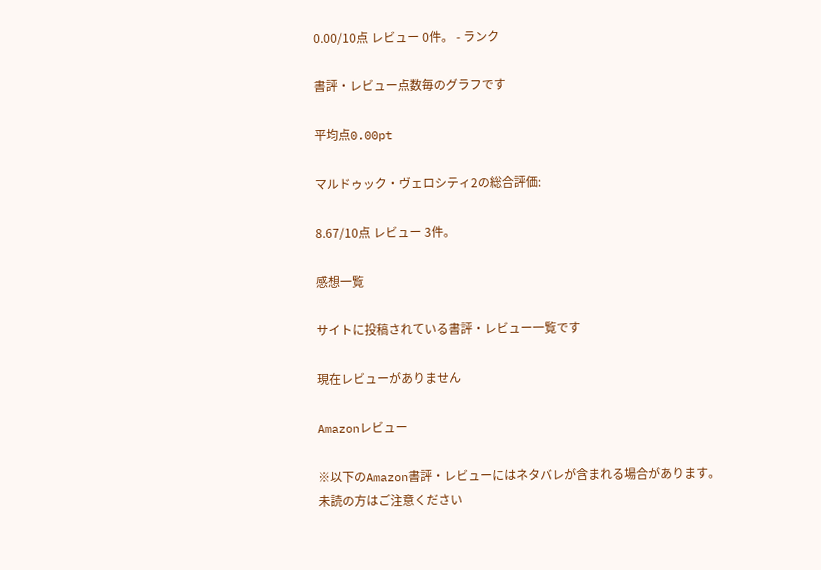0.00/10点 レビュー 0件。 - ランク

書評・レビュー点数毎のグラフです

平均点0.00pt

マルドゥック・ヴェロシティ2の総合評価:

8.67/10点 レビュー 3件。

感想一覧

サイトに投稿されている書評・レビュー一覧です

現在レビューがありません

Amazonレビュー

※以下のAmazon書評・レビューにはネタバレが含まれる場合があります。
未読の方はご注意ください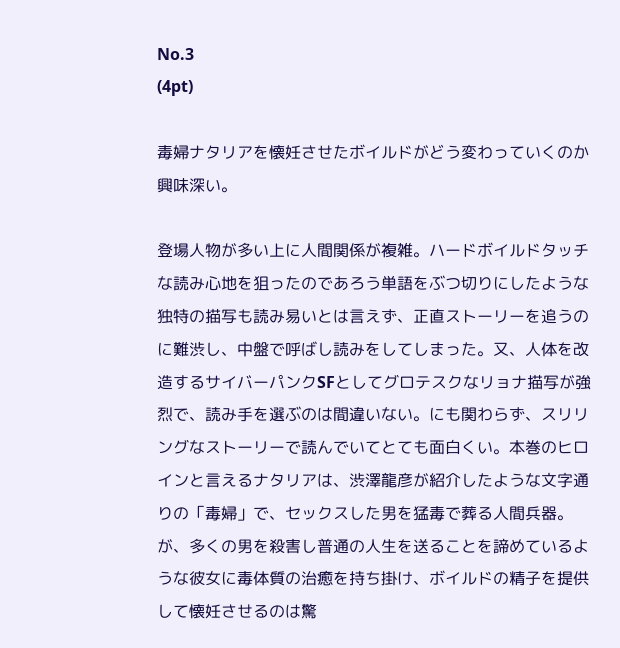No.3
(4pt)

毒婦ナタリアを懐妊させたボイルドがどう変わっていくのか興味深い。

登場人物が多い上に人間関係が複雑。ハードボイルドタッチな読み心地を狙ったのであろう単語をぶつ切りにしたような独特の描写も読み易いとは言えず、正直ストーリーを追うのに難渋し、中盤で呼ばし読みをしてしまった。又、人体を改造するサイバーパンクSFとしてグロテスクなリョナ描写が強烈で、読み手を選ぶのは間違いない。にも関わらず、スリリングなストーリーで読んでいてとても面白くい。本巻のヒロインと言えるナタリアは、渋澤龍彦が紹介したような文字通りの「毒婦」で、セックスした男を猛毒で葬る人間兵器。が、多くの男を殺害し普通の人生を送ることを諦めているような彼女に毒体質の治癒を持ち掛け、ボイルドの精子を提供して懐妊させるのは驚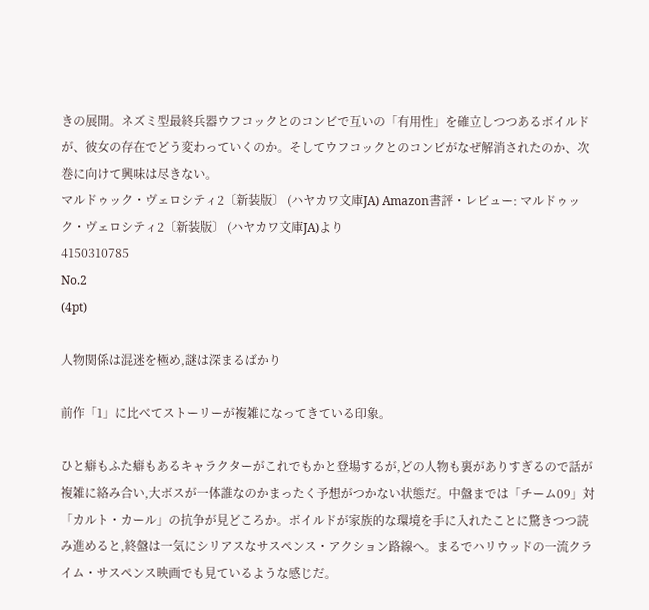きの展開。ネズミ型最終兵器ウフコックとのコンビで互いの「有用性」を確立しつつあるボイルドが、彼女の存在でどう変わっていくのか。そしてウフコックとのコンビがなぜ解消されたのか、次巻に向けて興味は尽きない。
マルドゥック・ヴェロシティ2〔新装版〕 (ハヤカワ文庫JA) Amazon書評・レビュー: マルドゥック・ヴェロシティ2〔新装版〕 (ハヤカワ文庫JA)より
4150310785
No.2
(4pt)

人物関係は混迷を極め,謎は深まるばかり

前作「1」に比べてストーリーが複雑になってきている印象。

ひと癖もふた癖もあるキャラクターがこれでもかと登場するが,どの人物も裏がありすぎるので話が複雑に絡み合い,大ボスが一体誰なのかまったく予想がつかない状態だ。中盤までは「チーム09」対「カルト・カール」の抗争が見どころか。ボイルドが家族的な環境を手に入れたことに驚きつつ読み進めると,終盤は一気にシリアスなサスペンス・アクション路線へ。まるでハリウッドの一流クライム・サスペンス映画でも見ているような感じだ。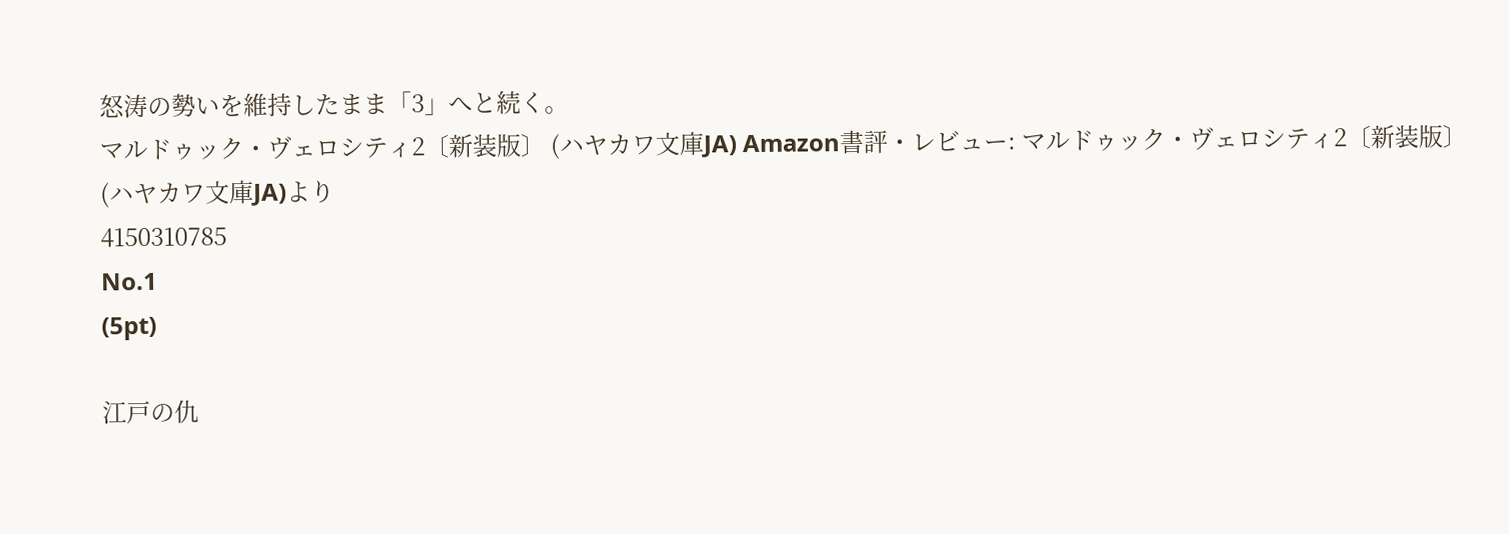怒涛の勢いを維持したまま「3」へと続く。
マルドゥック・ヴェロシティ2〔新装版〕 (ハヤカワ文庫JA) Amazon書評・レビュー: マルドゥック・ヴェロシティ2〔新装版〕 (ハヤカワ文庫JA)より
4150310785
No.1
(5pt)

江戸の仇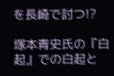を長崎で討つ!?

塚本青史氏の『白起』での白起と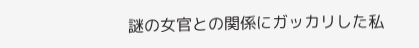謎の女官との関係にガッカリした私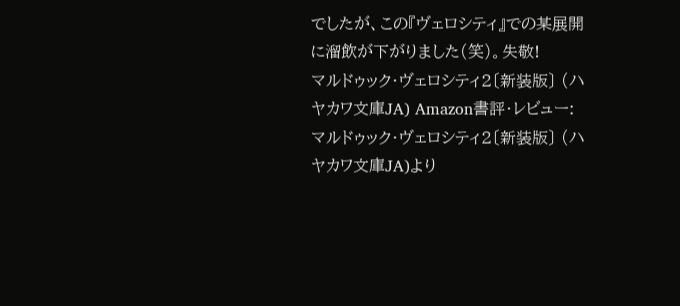でしたが、この『ヴェロシティ』での某展開に溜飲が下がりました(笑)。失敬!
マルドゥック・ヴェロシティ2〔新装版〕 (ハヤカワ文庫JA) Amazon書評・レビュー: マルドゥック・ヴェロシティ2〔新装版〕 (ハヤカワ文庫JA)より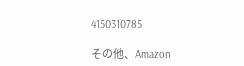4150310785

その他、Amazon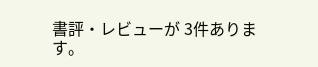書評・レビューが 3件あります。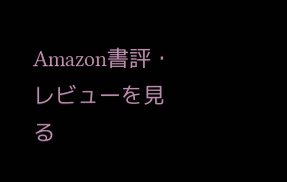Amazon書評・レビューを見る